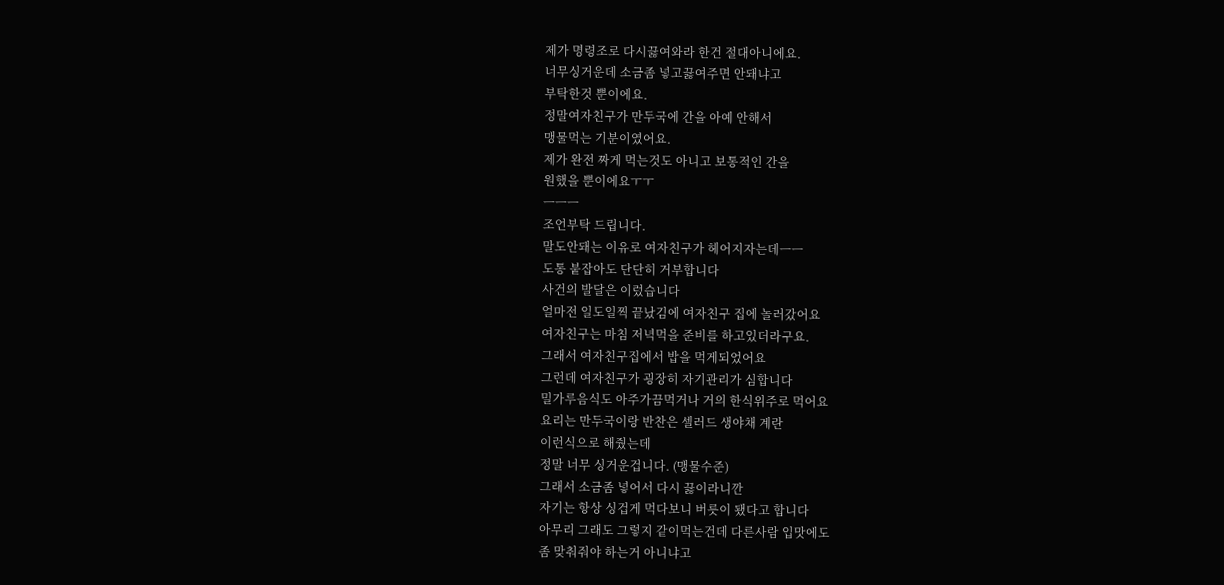제가 명령조로 다시끓여와라 한건 절대아니에요.
너무싱거운데 소금좀 넣고끓여주면 안돼냐고
부탁한것 뿐이에요.
정말여자친구가 만두국에 간을 아예 안해서
맹물먹는 기분이였어요.
제가 완전 짜게 먹는것도 아니고 보통적인 간을
원했을 뿐이에요ㅜㅜ
ㅡㅡㅡ
조언부탁 드립니다.
말도안돼는 이유로 여자친구가 헤어지자는데ㅡㅡ
도통 붙잡아도 단단히 거부합니다
사건의 발달은 이렀습니다
얼마전 일도일찍 끝났김에 여자친구 집에 놀러갔어요
여자친구는 마침 저녁먹을 준비를 하고있더라구요.
그래서 여자친구집에서 밥을 먹게되었어요
그런데 여자친구가 굉장히 자기관리가 심합니다
밀가루음식도 아주가끔먹거나 거의 한식위주로 먹어요
요리는 만두국이랑 반찬은 셀러드 생야채 계란
이런식으로 해줬는데
정말 너무 싱거운겁니다. (맹물수준)
그래서 소금좀 넣어서 다시 끓이라니깐
자기는 항상 싱겁게 먹다보니 버릇이 됐다고 합니다
아무리 그래도 그렇지 같이먹는건데 다른사람 입맛에도
좀 맞춰줘야 하는거 아니냐고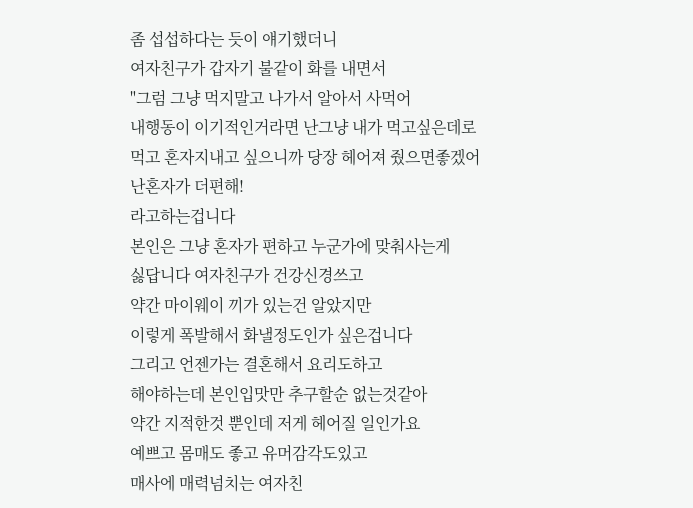좀 섭섭하다는 듯이 얘기했더니
여자친구가 갑자기 불같이 화를 내면서
"그럼 그냥 먹지말고 나가서 알아서 사먹어
내행동이 이기적인거라면 난그냥 내가 먹고싶은데로
먹고 혼자지내고 싶으니까 당장 헤어져 줬으면좋겠어
난혼자가 더편해!
라고하는겁니다
본인은 그냥 혼자가 편하고 누군가에 맞춰사는게
싫답니다 여자친구가 건강신경쓰고
약간 마이웨이 끼가 있는건 알았지만
이렇게 폭발해서 화낼정도인가 싶은겁니다
그리고 언젠가는 결혼해서 요리도하고
해야하는데 본인입맛만 추구할순 없는것같아
약간 지적한것 뿐인데 저게 헤어질 일인가요
예쁘고 몸매도 좋고 유머감각도있고
매사에 매력넘치는 여자친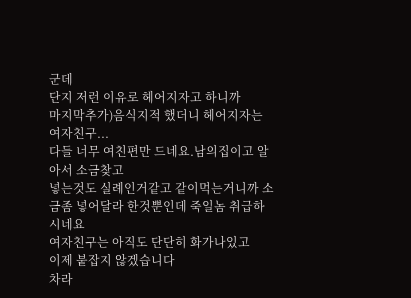군데
단지 저런 이유로 헤어지자고 하니까
마지막추가)음식지적 했더니 헤어지자는 여자친구...
다들 너무 여친편만 드네요.남의집이고 알아서 소금찾고
넣는것도 실례인거같고 같이먹는거니까 소금좀 넣어달라 한것뿐인데 죽일놈 취급하시네요
여자친구는 아직도 단단히 화가나있고
이제 붙잡지 않겠습니다
차라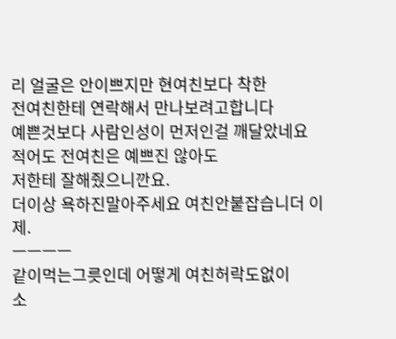리 얼굴은 안이쁘지만 현여친보다 착한
전여친한테 연락해서 만나보려고합니다
예쁜것보다 사람인성이 먼저인걸 깨달았네요
적어도 전여친은 예쁘진 않아도
저한테 잘해줬으니깐요.
더이상 욕하진말아주세요 여친안붙잡습니더 이제.
ㅡㅡㅡㅡ
같이먹는그릇인데 어떻게 여친허락도없이
소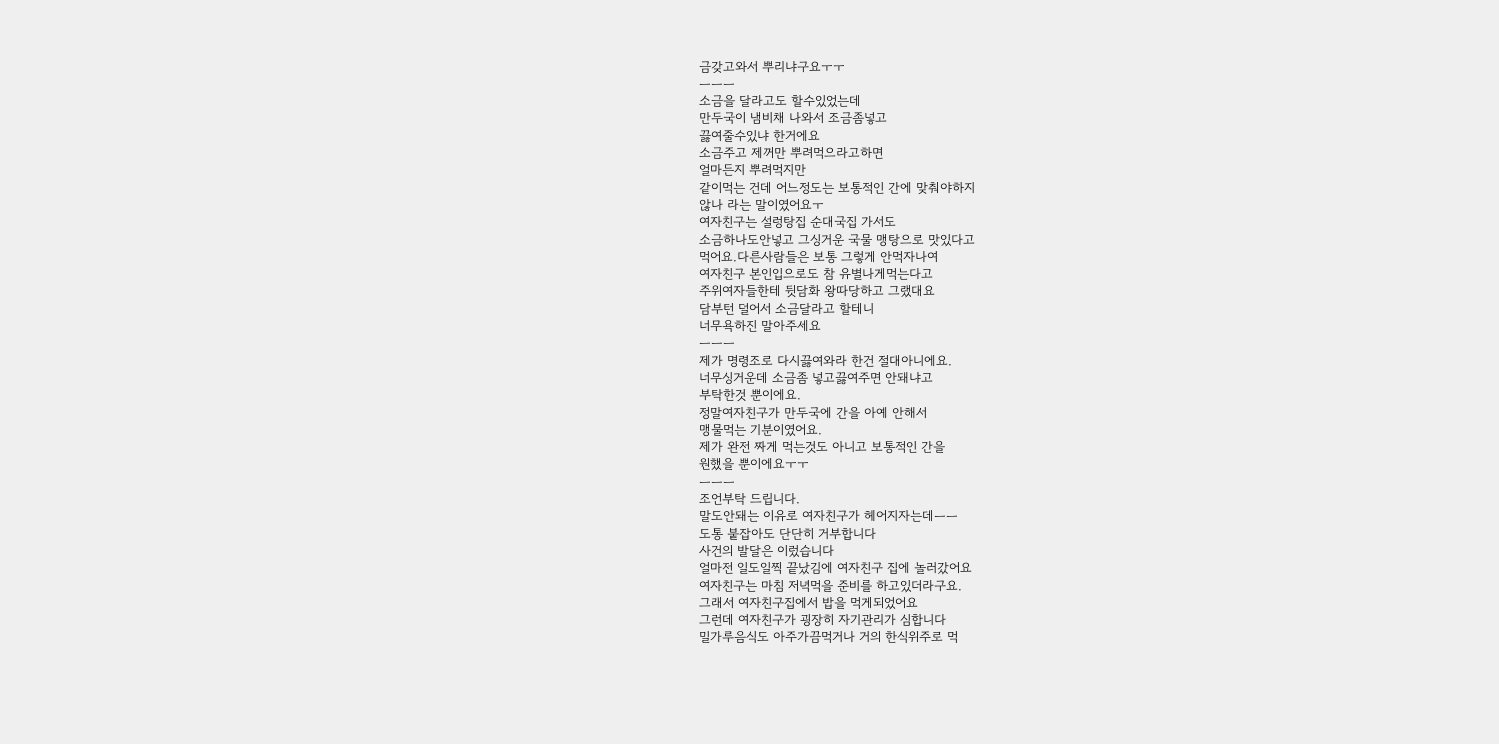금갖고와서 뿌리냐구요ㅜㅜ
ㅡㅡㅡ
소금을 달라고도 할수있었는데
만두국이 냄비채 나와서 조금좀넣고
끓여줄수있냐 한거에요
소금주고 제꺼만 뿌려먹으라고하면
얼마든지 뿌려먹지만
같이먹는 건데 어느정도는 보통적인 간에 맞춰야하지
않나 라는 말이였어요ㅜ
여자친구는 설렁탕집 순대국집 가서도
소금하나도안넣고 그싱거운 국물 맹탕으로 맛있다고
먹어요.다른사람들은 보통 그렇게 안먹자나여
여자친구 본인입으로도 참 유별나게먹는다고
주위여자들한테 뒷담화 왕따당하고 그랬대요
담부턴 덜어서 소금달라고 할테니
너무욕하진 말아주세요
ㅡㅡㅡ
제가 명령조로 다시끓여와라 한건 절대아니에요.
너무싱거운데 소금좀 넣고끓여주면 안돼냐고
부탁한것 뿐이에요.
정말여자친구가 만두국에 간을 아예 안해서
맹물먹는 기분이였어요.
제가 완전 짜게 먹는것도 아니고 보통적인 간을
원했을 뿐이에요ㅜㅜ
ㅡㅡㅡ
조언부탁 드립니다.
말도안돼는 이유로 여자친구가 헤어지자는데ㅡㅡ
도통 붙잡아도 단단히 거부합니다
사건의 발달은 이렀습니다
얼마전 일도일찍 끝났김에 여자친구 집에 놀러갔어요
여자친구는 마침 저녁먹을 준비를 하고있더라구요.
그래서 여자친구집에서 밥을 먹게되었어요
그런데 여자친구가 굉장히 자기관리가 심합니다
밀가루음식도 아주가끔먹거나 거의 한식위주로 먹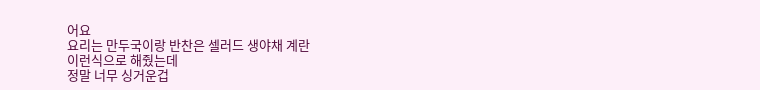어요
요리는 만두국이랑 반찬은 셀러드 생야채 계란
이런식으로 해줬는데
정말 너무 싱거운겁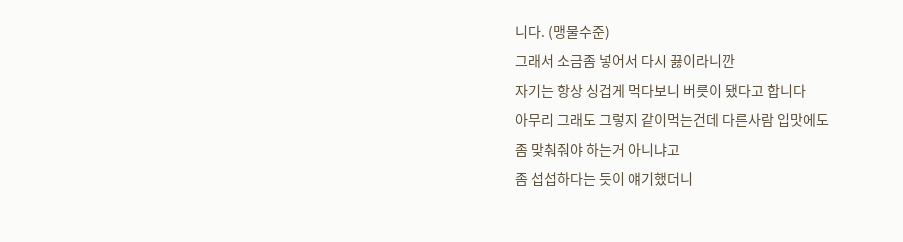니다. (맹물수준)
그래서 소금좀 넣어서 다시 끓이라니깐
자기는 항상 싱겁게 먹다보니 버릇이 됐다고 합니다
아무리 그래도 그렇지 같이먹는건데 다른사람 입맛에도
좀 맞춰줘야 하는거 아니냐고
좀 섭섭하다는 듯이 얘기했더니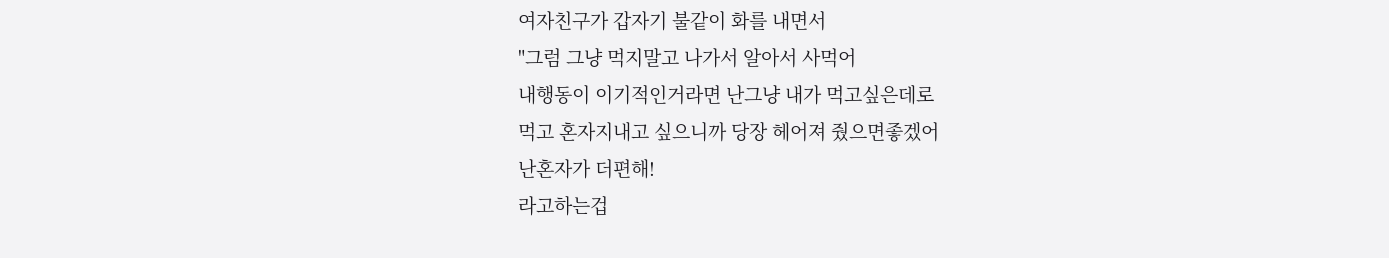여자친구가 갑자기 불같이 화를 내면서
"그럼 그냥 먹지말고 나가서 알아서 사먹어
내행동이 이기적인거라면 난그냥 내가 먹고싶은데로
먹고 혼자지내고 싶으니까 당장 헤어져 줬으면좋겠어
난혼자가 더편해!
라고하는겁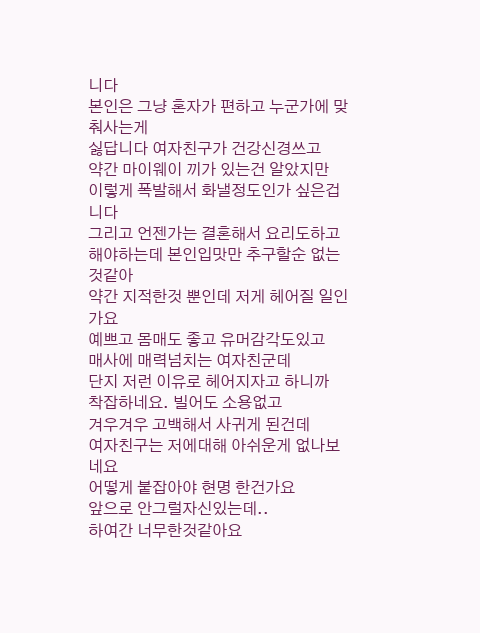니다
본인은 그냥 혼자가 편하고 누군가에 맞춰사는게
싫답니다 여자친구가 건강신경쓰고
약간 마이웨이 끼가 있는건 알았지만
이렇게 폭발해서 화낼정도인가 싶은겁니다
그리고 언젠가는 결혼해서 요리도하고
해야하는데 본인입맛만 추구할순 없는것같아
약간 지적한것 뿐인데 저게 헤어질 일인가요
예쁘고 몸매도 좋고 유머감각도있고
매사에 매력넘치는 여자친군데
단지 저런 이유로 헤어지자고 하니까
착잡하네요. 빌어도 소용없고
겨우겨우 고백해서 사귀게 된건데
여자친구는 저에대해 아쉬운게 없나보네요
어떻게 붙잡아야 현명 한건가요
앞으로 안그럴자신있는데..
하여간 너무한것같아요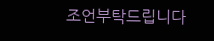조언부탁드립니다